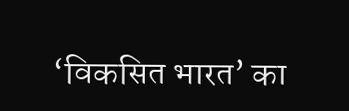‘विकसित भारत’ का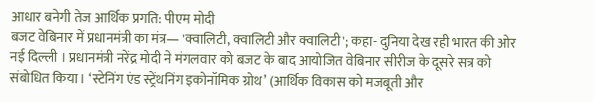आधार बनेगी तेज आर्थिक प्रगति: पीएम मोदी
बजट वेबिनार में प्रधानमंत्री का मंत्र— 'क्वालिटी, क्वालिटी और क्वालिटी'; कहा- दुनिया देख रही भारत की ओर
नई दिल्ली । प्रधानमंत्री नरेंद्र मोदी ने मंगलवार को बजट के बाद आयोजित वेबिनार सीरीज के दूसरे सत्र को संबोधित किया। ‘स्टेनिंग एंड स्ट्रेंथनिंग इकोनॉमिक ग्रोथ’ (आर्थिक विकास को मजबूती और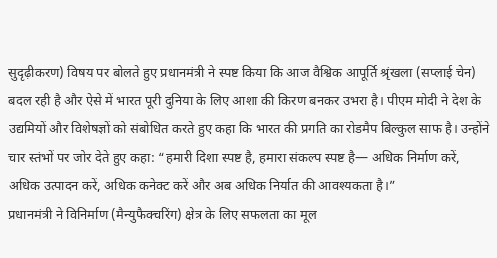सुदृढ़ीकरण) विषय पर बोलते हुए प्रधानमंत्री ने स्पष्ट किया कि आज वैश्विक आपूर्ति श्रृंखला (सप्लाई चेन) बदल रही है और ऐसे में भारत पूरी दुनिया के लिए आशा की किरण बनकर उभरा है। पीएम मोदी ने देश के उद्यमियों और विशेषज्ञों को संबोधित करते हुए कहा कि भारत की प्रगति का रोडमैप बिल्कुल साफ है। उन्होंने चार स्तंभों पर जोर देते हुए कहा: “हमारी दिशा स्पष्ट है, हमारा संकल्प स्पष्ट है— अधिक निर्माण करें, अधिक उत्पादन करें, अधिक कनेक्ट करें और अब अधिक निर्यात की आवश्यकता है।”
प्रधानमंत्री ने विनिर्माण (मैन्युफैक्चरिंग) क्षेत्र के लिए सफलता का मूल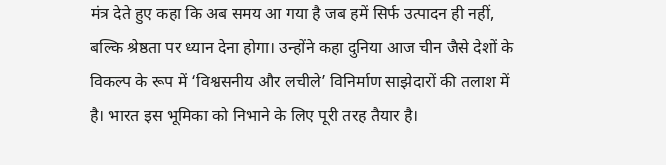मंत्र देते हुए कहा कि अब समय आ गया है जब हमें सिर्फ उत्पादन ही नहीं, बल्कि श्रेष्ठता पर ध्यान देना होगा। उन्होंने कहा दुनिया आज चीन जैसे देशों के विकल्प के रूप में ‘विश्वसनीय और लचीले’ विनिर्माण साझेदारों की तलाश में है। भारत इस भूमिका को निभाने के लिए पूरी तरह तैयार है।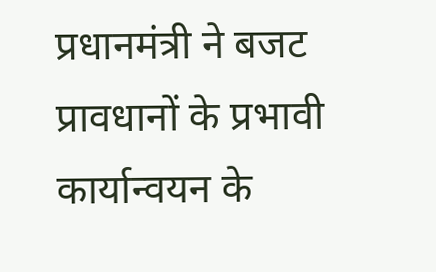प्रधानमंत्री ने बजट प्रावधानों के प्रभावी कार्यान्वयन के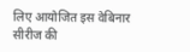लिए आयोजित इस वेबिनार सीरीज की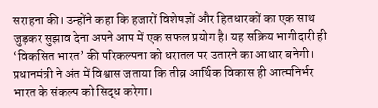सराहना की। उन्होंने कहा कि हजारों विशेषज्ञों और हितधारकों का एक साथ जुड़कर सुझाव देना अपने आप में एक सफल प्रयोग है। यह सक्रिय भागीदारी ही ‘विकसित भारत’ की परिकल्पना को धरातल पर उतारने का आधार बनेगी।
प्रधानमंत्री ने अंत में विश्वास जताया कि तीव्र आर्थिक विकास ही आत्मनिर्भर भारत के संकल्प को सिद्ध करेगा।